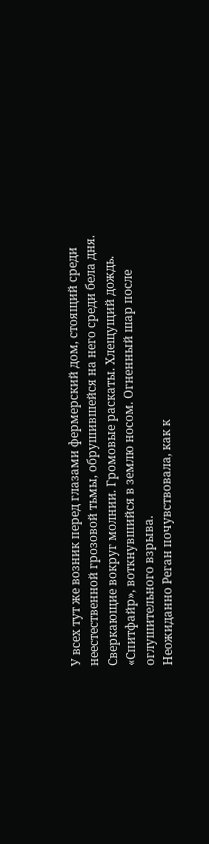У всех тут же возник перед глазами фермерский дом, стоящий среди неестественной грозовой тьмы, обрушившейся на него среди бела дня. Сверкающие вокруг молнии. Громовые раскаты. Хлещущий дождь. «Спитфайр», воткнувшийся в землю носом. Огненный шар после оглушительного взрыва.
Неожиданно Реган почувствовала, как к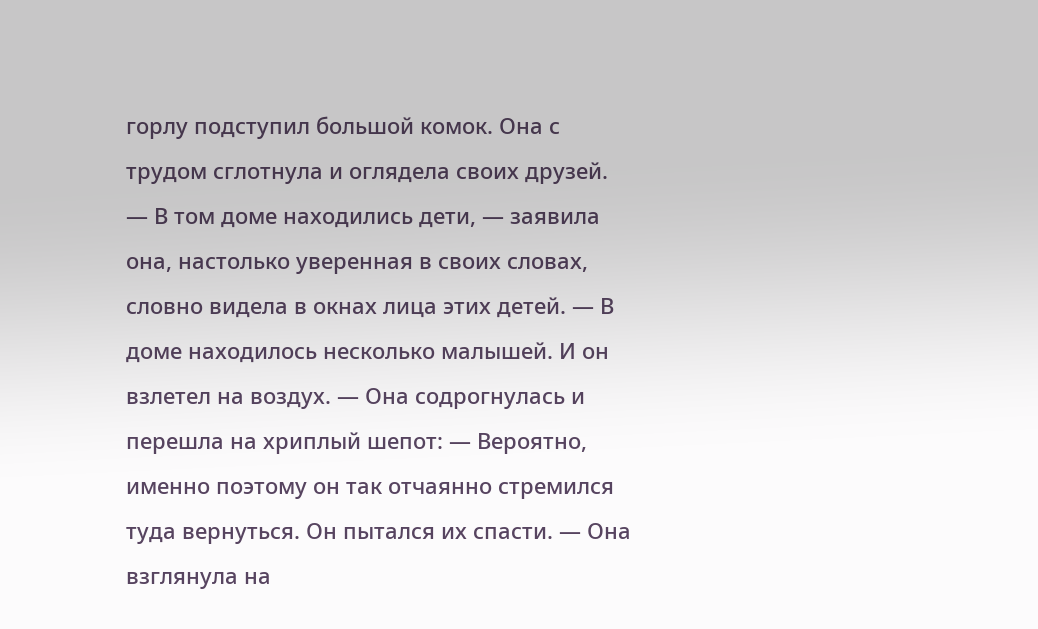горлу подступил большой комок. Она с трудом сглотнула и оглядела своих друзей.
— В том доме находились дети, — заявила она, настолько уверенная в своих словах, словно видела в окнах лица этих детей. — В доме находилось несколько малышей. И он взлетел на воздух. — Она содрогнулась и перешла на хриплый шепот: — Вероятно, именно поэтому он так отчаянно стремился туда вернуться. Он пытался их спасти. — Она взглянула на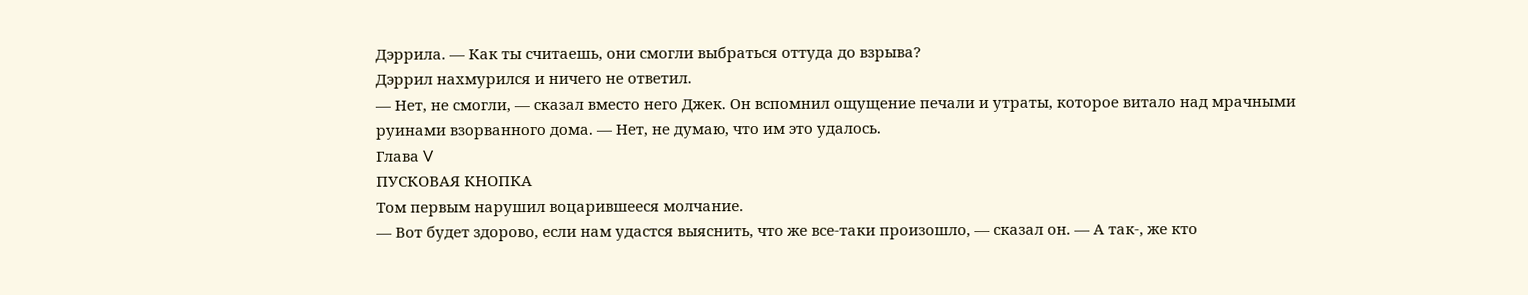Дэррила. — Как ты считаешь, они смогли выбраться оттуда до взрыва?
Дэррил нахмурился и ничего не ответил.
— Нет, не смогли, — сказал вместо него Джек. Он вспомнил ощущение печали и утраты, которое витало над мрачными руинами взорванного дома. — Нет, не думаю, что им это удалось.
Глава V
ПУСКОВАЯ КНОПКА
Том первым нарушил воцарившееся молчание.
— Вот будет здорово, если нам удастся выяснить, что же все-таки произошло, — сказал он. — А так-, же кто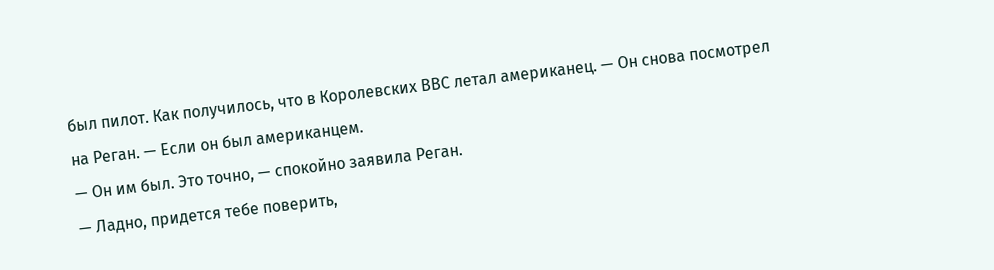был пилот. Как получилось, что в Королевских ВВС летал американец. — Он снова посмотрел на Реган. — Если он был американцем.
— Он им был. Это точно, — спокойно заявила Реган.
— Ладно, придется тебе поверить,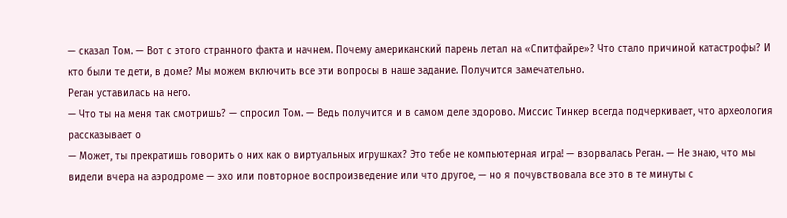— сказал Том. — Вот с этого странного факта и начнем. Почему американский парень летал на «Спитфайре»? Что стало причиной катастрофы? И кто были те дети, в доме? Мы можем включить все эти вопросы в наше задание. Получится замечательно.
Реган уставилась на него.
— Что ты на меня так смотришь? — спросил Том. — Ведь получится и в самом деле здорово. Миссис Тинкер всегда подчеркивает, что археология рассказывает о
— Может, ты прекратишь говорить о них как о виртуальных игрушках? Это тебе не компьютерная игра! — взорвалась Реган. — Не знаю, что мы видели вчера на аэродроме — эхо или повторное воспроизведение или что другое, — но я почувствовала все это в те минуты с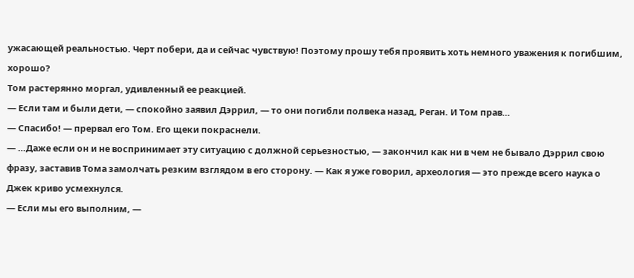ужасающей реальностью. Черт побери, да и сейчас чувствую! Поэтому прошу тебя проявить хоть немного уважения к погибшим, хорошо?
Том растерянно моргал, удивленный ее реакцией.
— Если там и были дети, — спокойно заявил Дэррил, — то они погибли полвека назад, Реган. И Том прав…
— Спасибо! — прервал его Том. Его щеки покраснели.
— …Даже если он и не воспринимает эту ситуацию с должной серьезностью, — закончил как ни в чем не бывало Дэррил свою фразу, заставив Тома замолчать резким взглядом в его сторону. — Как я уже говорил, археология — это прежде всего наука о
Джек криво усмехнулся.
— Если мы его выполним, —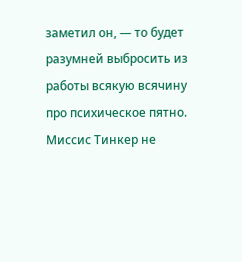заметил он, — то будет разумней выбросить из работы всякую всячину про психическое пятно. Миссис Тинкер не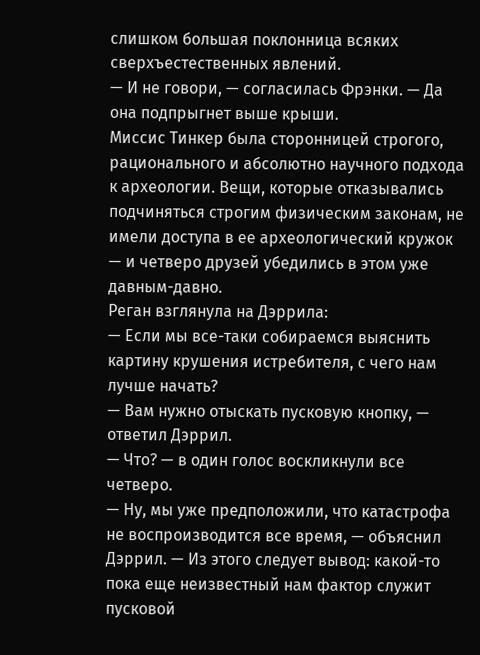слишком большая поклонница всяких сверхъестественных явлений.
— И не говори, — согласилась Фрэнки. — Да она подпрыгнет выше крыши.
Миссис Тинкер была сторонницей строгого, рационального и абсолютно научного подхода к археологии. Вещи, которые отказывались подчиняться строгим физическим законам, не имели доступа в ее археологический кружок — и четверо друзей убедились в этом уже давным-давно.
Реган взглянула на Дэррила:
— Если мы все-таки собираемся выяснить картину крушения истребителя, с чего нам лучше начать?
— Вам нужно отыскать пусковую кнопку, — ответил Дэррил.
— Что? — в один голос воскликнули все четверо.
— Ну, мы уже предположили, что катастрофа не воспроизводится все время, — объяснил Дэррил. — Из этого следует вывод: какой-то пока еще неизвестный нам фактор служит пусковой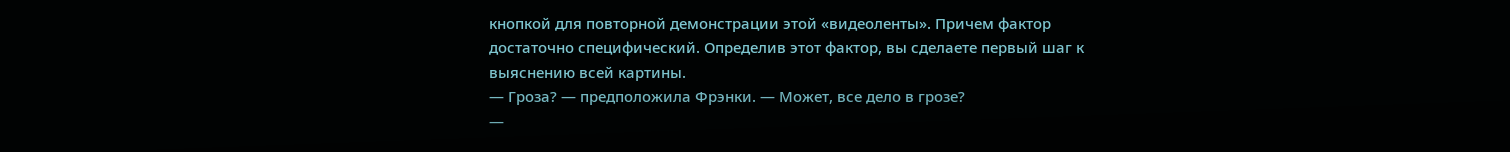кнопкой для повторной демонстрации этой «видеоленты». Причем фактор достаточно специфический. Определив этот фактор, вы сделаете первый шаг к выяснению всей картины.
— Гроза? — предположила Фрэнки. — Может, все дело в грозе?
—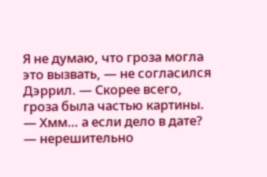Я не думаю, что гроза могла это вызвать, — не согласился Дэррил. — Скорее всего, гроза была частью картины.
— Хмм… а если дело в дате? — нерешительно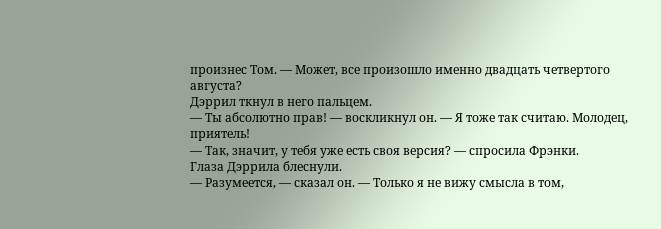произнес Том. — Может, все произошло именно двадцать четвертого августа?
Дэррил ткнул в него пальцем.
— Ты абсолютно прав! — воскликнул он. — Я тоже так считаю. Молодец, приятель!
— Так, значит, у тебя уже есть своя версия? — спросила Фрэнки.
Глаза Дэррила блеснули.
— Разумеется, — сказал он. — Только я не вижу смысла в том,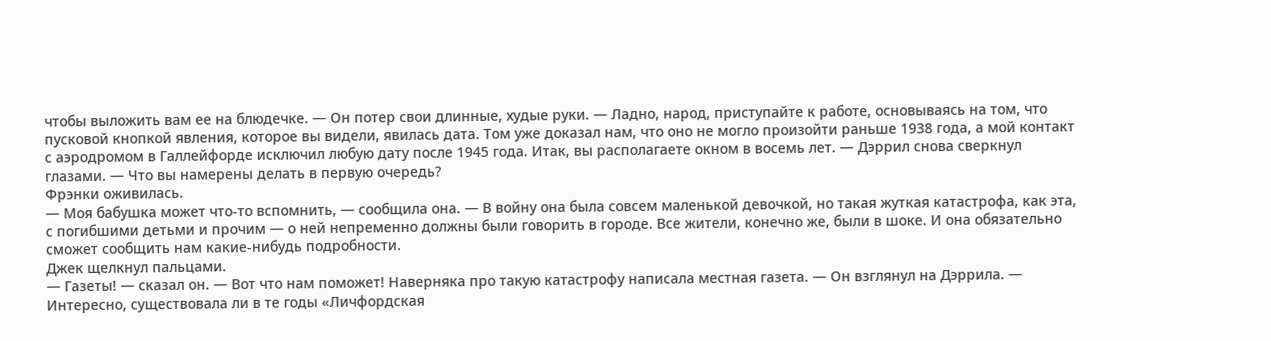чтобы выложить вам ее на блюдечке. — Он потер свои длинные, худые руки. — Ладно, народ, приступайте к работе, основываясь на том, что пусковой кнопкой явления, которое вы видели, явилась дата. Том уже доказал нам, что оно не могло произойти раньше 1938 года, а мой контакт с аэродромом в Галлейфорде исключил любую дату после 1945 года. Итак, вы располагаете окном в восемь лет. — Дэррил снова сверкнул глазами. — Что вы намерены делать в первую очередь?
Фрэнки оживилась.
— Моя бабушка может что-то вспомнить, — сообщила она. — В войну она была совсем маленькой девочкой, но такая жуткая катастрофа, как эта, с погибшими детьми и прочим — о ней непременно должны были говорить в городе. Все жители, конечно же, были в шоке. И она обязательно сможет сообщить нам какие-нибудь подробности.
Джек щелкнул пальцами.
— Газеты! — сказал он. — Вот что нам поможет! Наверняка про такую катастрофу написала местная газета. — Он взглянул на Дэррила. — Интересно, существовала ли в те годы «Личфордская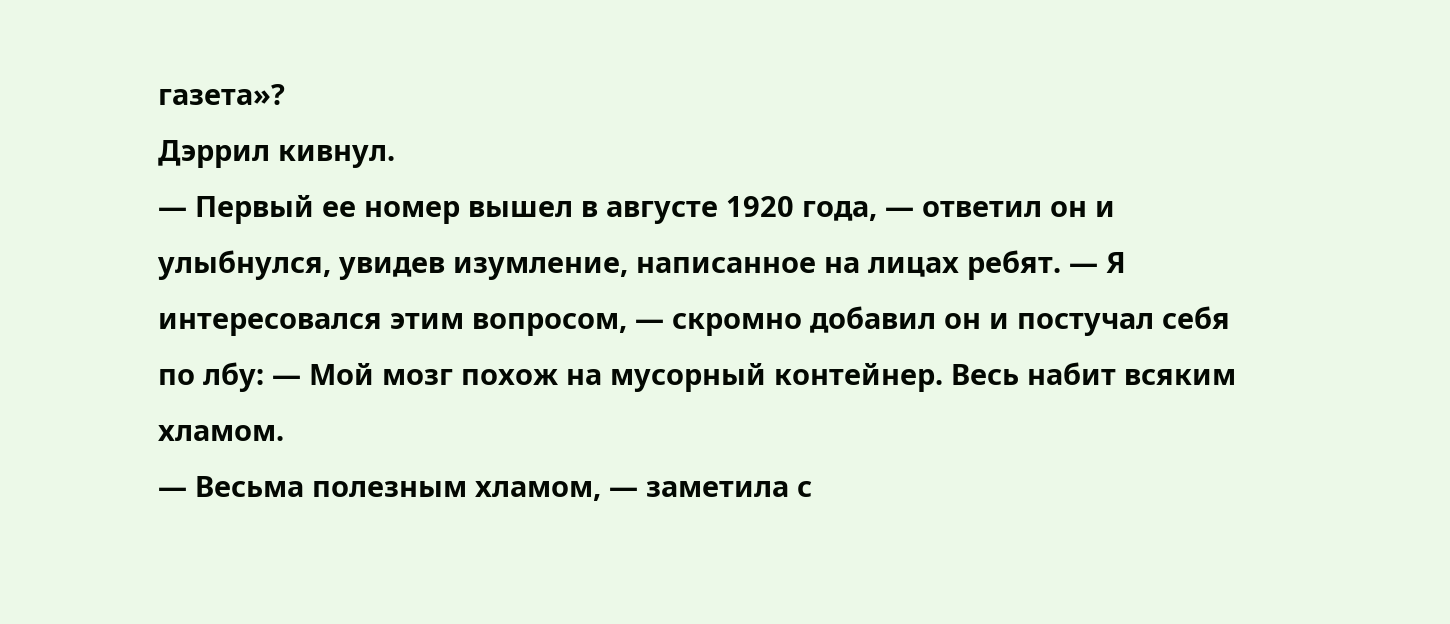газета»?
Дэррил кивнул.
— Первый ее номер вышел в августе 1920 года, — ответил он и улыбнулся, увидев изумление, написанное на лицах ребят. — Я интересовался этим вопросом, — скромно добавил он и постучал себя по лбу: — Мой мозг похож на мусорный контейнер. Весь набит всяким хламом.
— Весьма полезным хламом, — заметила с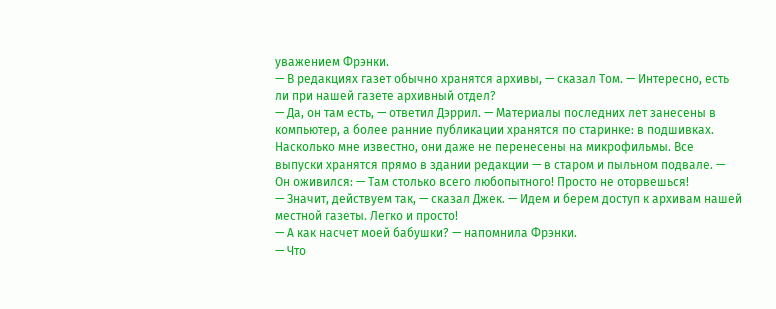уважением Фрэнки.
— В редакциях газет обычно хранятся архивы, — сказал Том. — Интересно, есть ли при нашей газете архивный отдел?
— Да, он там есть, — ответил Дэррил. — Материалы последних лет занесены в компьютер, а более ранние публикации хранятся по старинке: в подшивках. Насколько мне известно, они даже не перенесены на микрофильмы. Все выпуски хранятся прямо в здании редакции — в старом и пыльном подвале. — Он оживился: — Там столько всего любопытного! Просто не оторвешься!
— Значит, действуем так, — сказал Джек. — Идем и берем доступ к архивам нашей местной газеты. Легко и просто!
— А как насчет моей бабушки? — напомнила Фрэнки.
— Что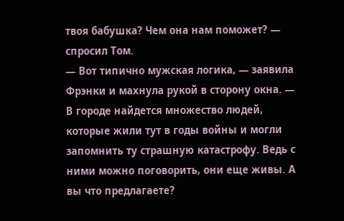твоя бабушка? Чем она нам поможет? — спросил Том.
— Вот типично мужская логика, — заявила Фрэнки и махнула рукой в сторону окна. — В городе найдется множество людей, которые жили тут в годы войны и могли запомнить ту страшную катастрофу. Ведь с ними можно поговорить, они еще живы. А вы что предлагаете?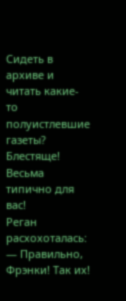Сидеть в архиве и читать какие-то полуистлевшие газеты? Блестяще! Весьма типично для вас!
Реган расхохоталась:
— Правильно, Фрэнки! Так их!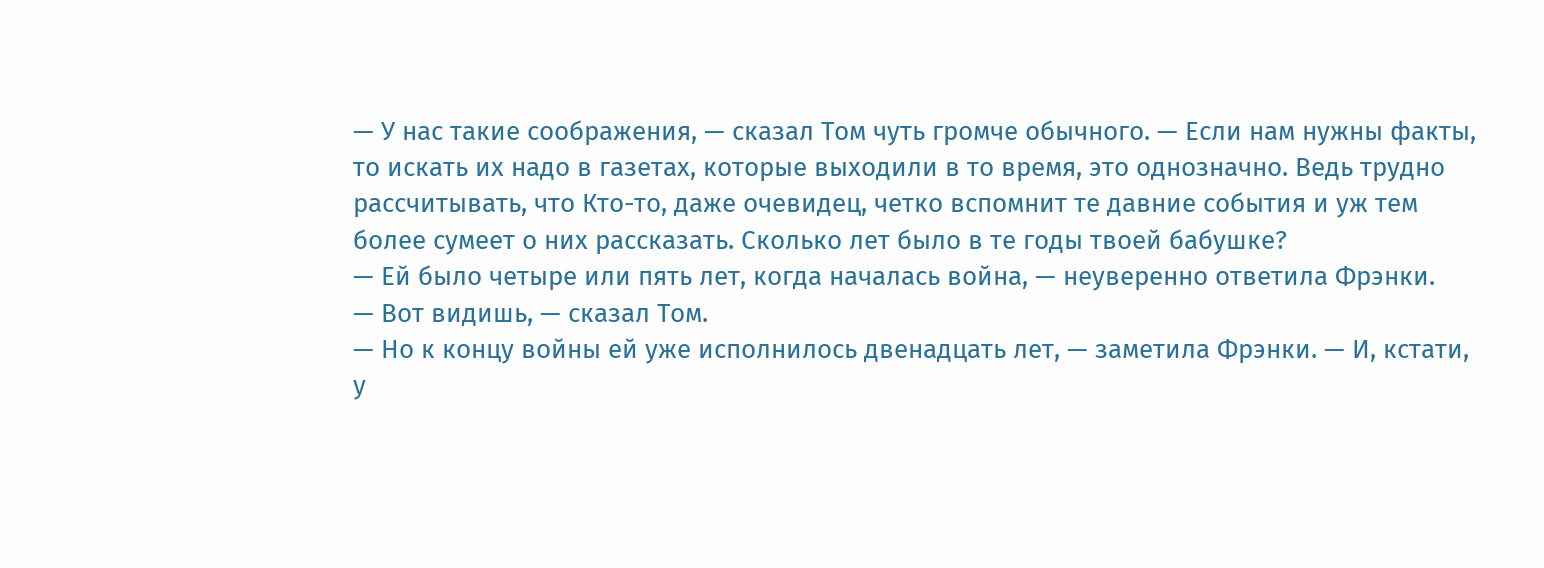— У нас такие соображения, — сказал Том чуть громче обычного. — Если нам нужны факты, то искать их надо в газетах, которые выходили в то время, это однозначно. Ведь трудно рассчитывать, что Кто-то, даже очевидец, четко вспомнит те давние события и уж тем более сумеет о них рассказать. Сколько лет было в те годы твоей бабушке?
— Ей было четыре или пять лет, когда началась война, — неуверенно ответила Фрэнки.
— Вот видишь, — сказал Том.
— Но к концу войны ей уже исполнилось двенадцать лет, — заметила Фрэнки. — И, кстати, у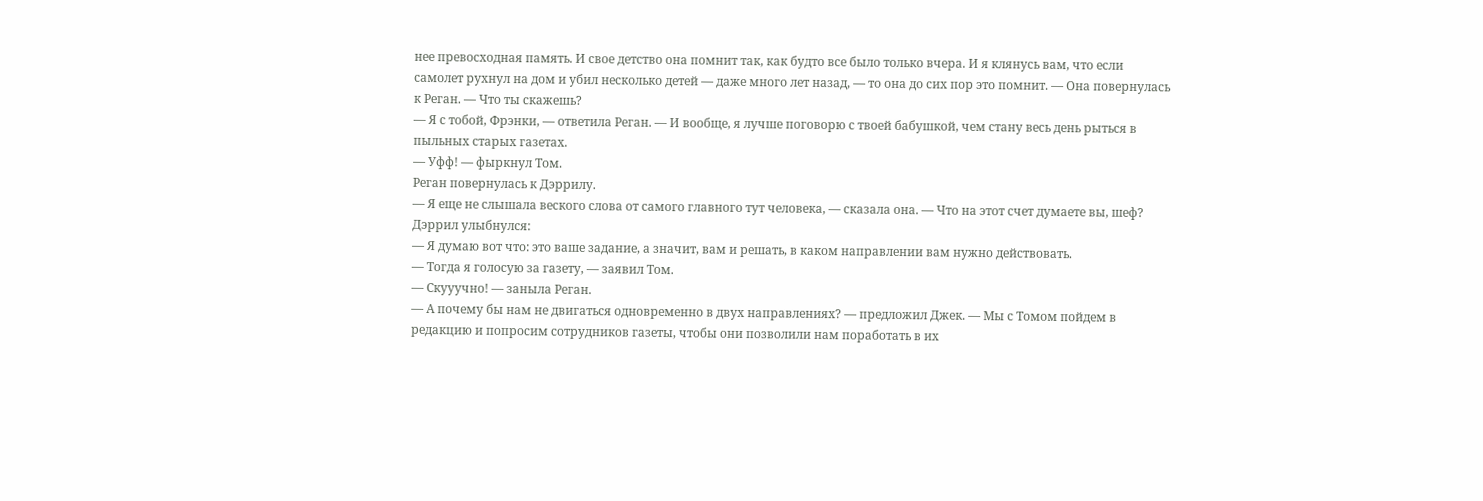нее превосходная память. И свое детство она помнит так, как будто все было только вчера. И я клянусь вам, что если самолет рухнул на дом и убил несколько детей — даже много лет назад, — то она до сих пор это помнит. — Она повернулась к Реган. — Что ты скажешь?
— Я с тобой, Фрэнки, — ответила Реган. — И вообще, я лучше поговорю с твоей бабушкой, чем стану весь день рыться в пыльных старых газетах.
— Уфф! — фыркнул Том.
Реган повернулась к Дэррилу.
— Я еще не слышала веского слова от самого главного тут человека, — сказала она. — Что на этот счет думаете вы, шеф?
Дэррил улыбнулся:
— Я думаю вот что: это ваше задание, а значит, вам и решать, в каком направлении вам нужно действовать.
— Тогда я голосую за газету, — заявил Том.
— Скууучно! — заныла Реган.
— А почему бы нам не двигаться одновременно в двух направлениях? — предложил Джек. — Мы с Томом пойдем в редакцию и попросим сотрудников газеты, чтобы они позволили нам поработать в их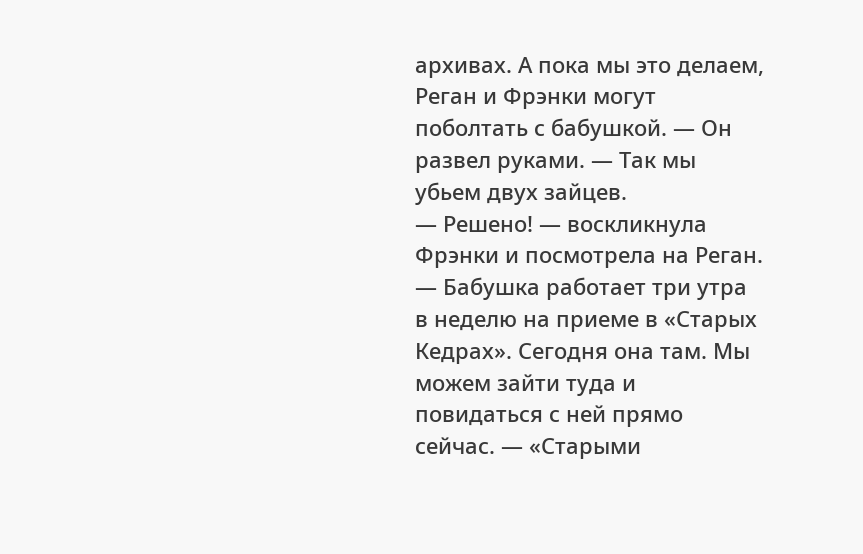архивах. А пока мы это делаем, Реган и Фрэнки могут поболтать с бабушкой. — Он развел руками. — Так мы убьем двух зайцев.
— Решено! — воскликнула Фрэнки и посмотрела на Реган. — Бабушка работает три утра в неделю на приеме в «Старых Кедрах». Сегодня она там. Мы можем зайти туда и повидаться с ней прямо сейчас. — «Старыми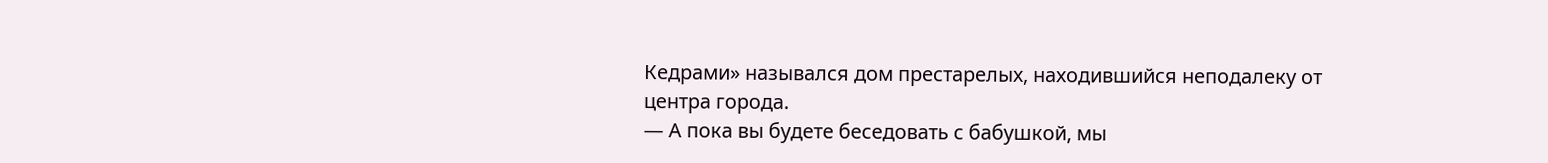Кедрами» назывался дом престарелых, находившийся неподалеку от центра города.
— А пока вы будете беседовать с бабушкой, мы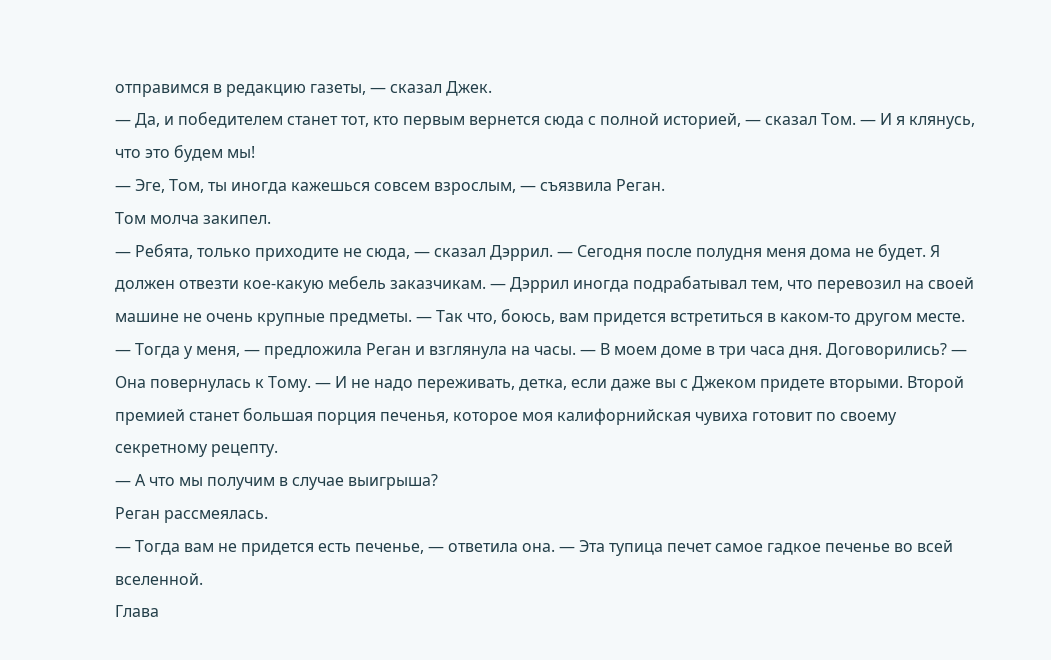отправимся в редакцию газеты, — сказал Джек.
— Да, и победителем станет тот, кто первым вернется сюда с полной историей, — сказал Том. — И я клянусь, что это будем мы!
— Эге, Том, ты иногда кажешься совсем взрослым, — съязвила Реган.
Том молча закипел.
— Ребята, только приходите не сюда, — сказал Дэррил. — Сегодня после полудня меня дома не будет. Я должен отвезти кое-какую мебель заказчикам. — Дэррил иногда подрабатывал тем, что перевозил на своей машине не очень крупные предметы. — Так что, боюсь, вам придется встретиться в каком-то другом месте.
— Тогда у меня, — предложила Реган и взглянула на часы. — В моем доме в три часа дня. Договорились? — Она повернулась к Тому. — И не надо переживать, детка, если даже вы с Джеком придете вторыми. Второй премией станет большая порция печенья, которое моя калифорнийская чувиха готовит по своему секретному рецепту.
— А что мы получим в случае выигрыша?
Реган рассмеялась.
— Тогда вам не придется есть печенье, — ответила она. — Эта тупица печет самое гадкое печенье во всей вселенной.
Глава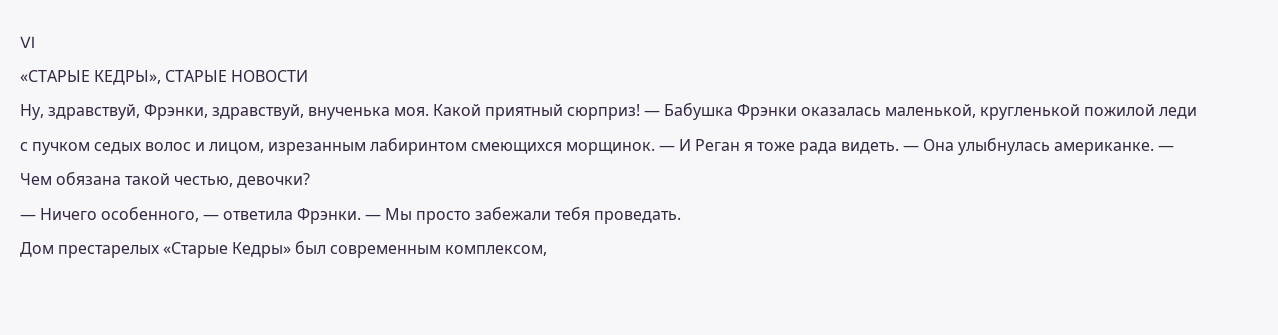VI
«СТАРЫЕ КЕДРЫ», СТАРЫЕ НОВОСТИ
Ну, здравствуй, Фрэнки, здравствуй, внученька моя. Какой приятный сюрприз! — Бабушка Фрэнки оказалась маленькой, кругленькой пожилой леди с пучком седых волос и лицом, изрезанным лабиринтом смеющихся морщинок. — И Реган я тоже рада видеть. — Она улыбнулась американке. — Чем обязана такой честью, девочки?
— Ничего особенного, — ответила Фрэнки. — Мы просто забежали тебя проведать.
Дом престарелых «Старые Кедры» был современным комплексом,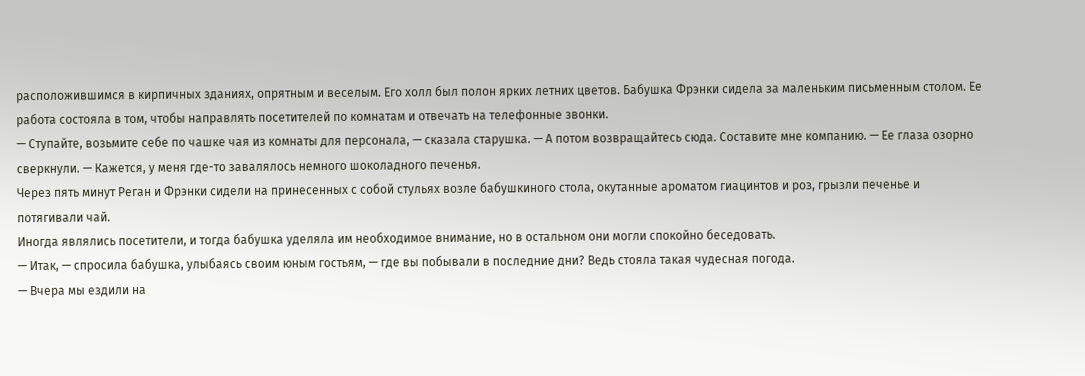расположившимся в кирпичных зданиях, опрятным и веселым. Его холл был полон ярких летних цветов. Бабушка Фрэнки сидела за маленьким письменным столом. Ее работа состояла в том, чтобы направлять посетителей по комнатам и отвечать на телефонные звонки.
— Ступайте, возьмите себе по чашке чая из комнаты для персонала, — сказала старушка. — А потом возвращайтесь сюда. Составите мне компанию. — Ее глаза озорно сверкнули. — Кажется, у меня где-то завалялось немного шоколадного печенья.
Через пять минут Реган и Фрэнки сидели на принесенных с собой стульях возле бабушкиного стола, окутанные ароматом гиацинтов и роз, грызли печенье и потягивали чай.
Иногда являлись посетители, и тогда бабушка уделяла им необходимое внимание, но в остальном они могли спокойно беседовать.
— Итак, — спросила бабушка, улыбаясь своим юным гостьям, — где вы побывали в последние дни? Ведь стояла такая чудесная погода.
— Вчера мы ездили на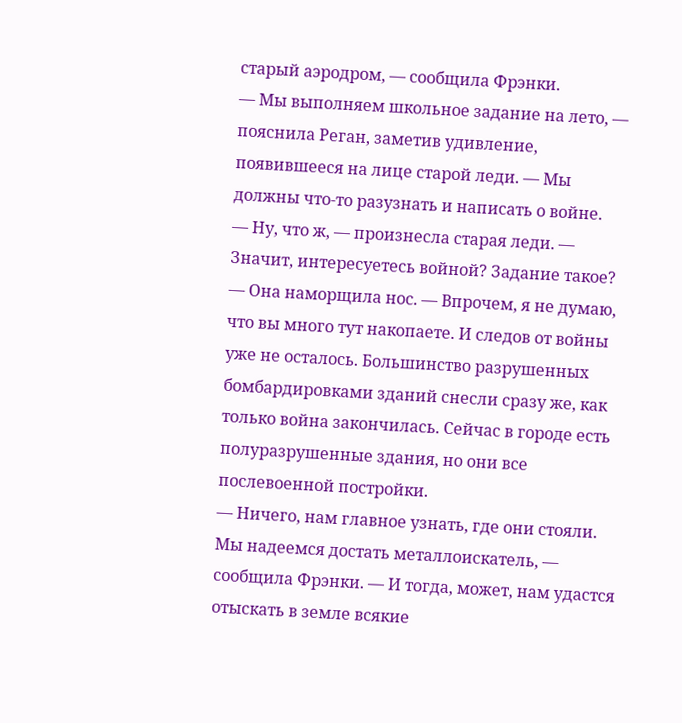старый аэродром, — сообщила Фрэнки.
— Мы выполняем школьное задание на лето, — пояснила Реган, заметив удивление, появившееся на лице старой леди. — Мы должны что-то разузнать и написать о войне.
— Ну, что ж, — произнесла старая леди. — Значит, интересуетесь войной? Задание такое? — Она наморщила нос. — Впрочем, я не думаю, что вы много тут накопаете. И следов от войны уже не осталось. Большинство разрушенных бомбардировками зданий снесли сразу же, как только война закончилась. Сейчас в городе есть полуразрушенные здания, но они все послевоенной постройки.
— Ничего, нам главное узнать, где они стояли. Мы надеемся достать металлоискатель, — сообщила Фрэнки. — И тогда, может, нам удастся отыскать в земле всякие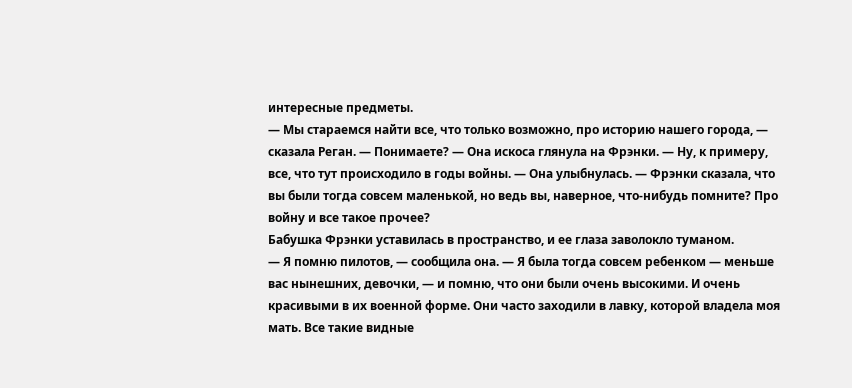интересные предметы.
— Мы стараемся найти все, что только возможно, про историю нашего города, — сказала Реган. — Понимаете? — Она искоса глянула на Фрэнки. — Ну, к примеру, все, что тут происходило в годы войны. — Она улыбнулась. — Фрэнки сказала, что вы были тогда совсем маленькой, но ведь вы, наверное, что-нибудь помните? Про войну и все такое прочее?
Бабушка Фрэнки уставилась в пространство, и ее глаза заволокло туманом.
— Я помню пилотов, — сообщила она. — Я была тогда совсем ребенком — меньше вас нынешних, девочки, — и помню, что они были очень высокими. И очень красивыми в их военной форме. Они часто заходили в лавку, которой владела моя мать. Все такие видные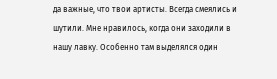да важные, что твои артисты. Всегда смеялись и шутили. Мне нравилось, когда они заходили в нашу лавку. Особенно там выделялся один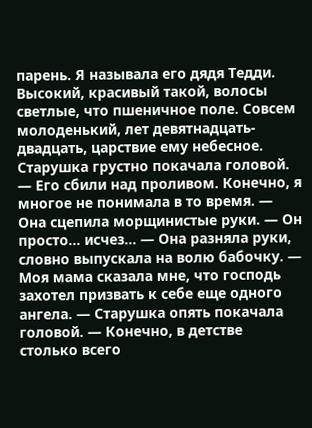парень. Я называла его дядя Тедди. Высокий, красивый такой, волосы светлые, что пшеничное поле. Совсем молоденький, лет девятнадцать-двадцать, царствие ему небесное.
Старушка грустно покачала головой.
— Его сбили над проливом. Конечно, я многое не понимала в то время. — Она сцепила морщинистые руки. — Он просто… исчез… — Она разняла руки, словно выпускала на волю бабочку. — Моя мама сказала мне, что господь захотел призвать к себе еще одного ангела. — Старушка опять покачала головой. — Конечно, в детстве столько всего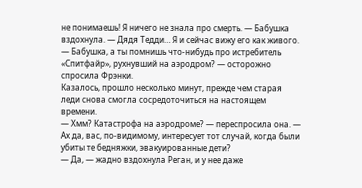не понимаешь! Я ничего не знала про смерть. — Бабушка вздохнула. — Дядя Тедди… Я и сейчас вижу его как живого.
— Бабушка, а ты помнишь что-нибудь про истребитель «Спитфайр», рухнувший на аэродром? — осторожно спросила Фрэнки.
Казалось, прошло несколько минут, прежде чем старая леди снова смогла сосредоточиться на настоящем времени.
— Хмм? Катастрофа на аэродроме? — переспросила она. — Ах да, вас, по-видимому, интересует тот случай, когда были убиты те бедняжки, эвакуированные дети?
— Да, — жадно вздохнула Реган, и у нее даже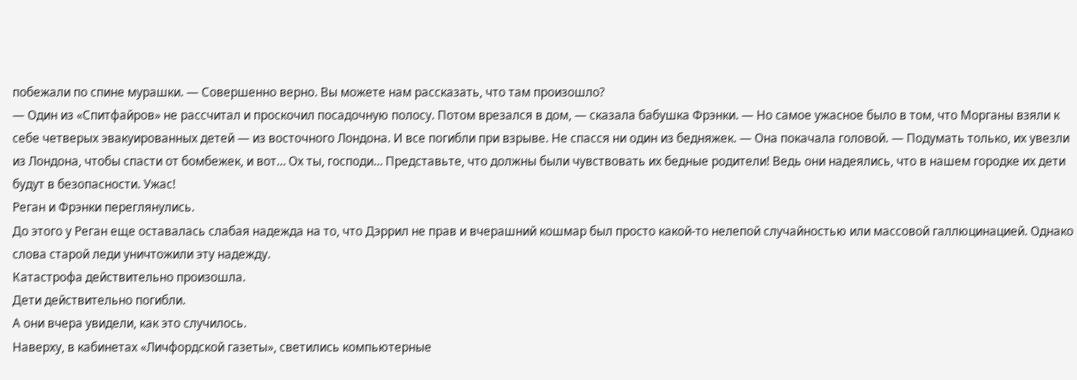побежали по спине мурашки. — Совершенно верно. Вы можете нам рассказать, что там произошло?
— Один из «Спитфайров» не рассчитал и проскочил посадочную полосу. Потом врезался в дом, — сказала бабушка Фрэнки. — Но самое ужасное было в том, что Морганы взяли к себе четверых эвакуированных детей — из восточного Лондона. И все погибли при взрыве. Не спасся ни один из бедняжек. — Она покачала головой. — Подумать только, их увезли из Лондона, чтобы спасти от бомбежек, и вот… Ох ты, господи… Представьте, что должны были чувствовать их бедные родители! Ведь они надеялись, что в нашем городке их дети будут в безопасности. Ужас!
Реган и Фрэнки переглянулись.
До этого у Реган еще оставалась слабая надежда на то, что Дэррил не прав и вчерашний кошмар был просто какой-то нелепой случайностью или массовой галлюцинацией. Однако слова старой леди уничтожили эту надежду.
Катастрофа действительно произошла.
Дети действительно погибли.
А они вчера увидели, как это случилось.
Наверху, в кабинетах «Личфордской газеты», светились компьютерные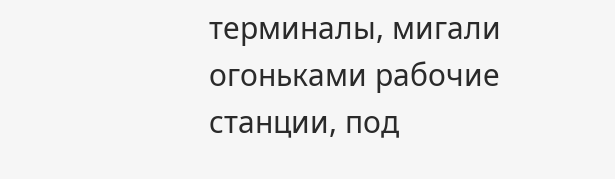терминалы, мигали огоньками рабочие станции, под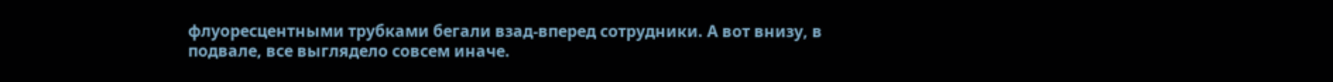флуоресцентными трубками бегали взад-вперед сотрудники. А вот внизу, в подвале, все выглядело совсем иначе.